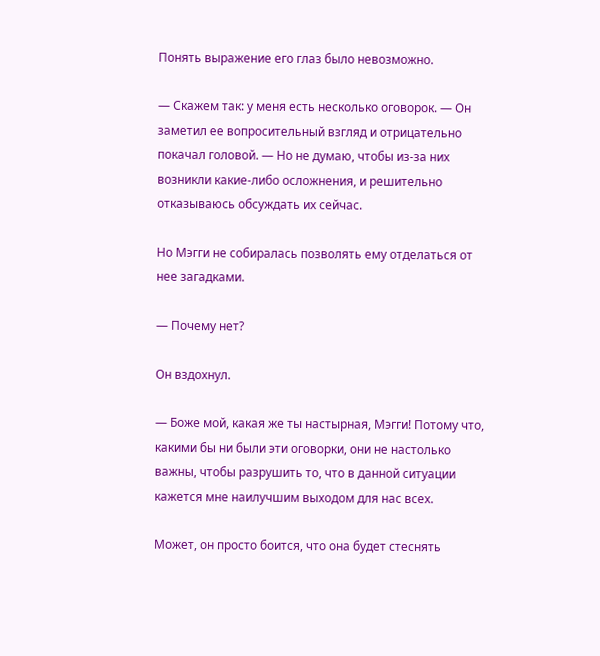Понять выражение его глаз было невозможно.

— Скажем так: у меня есть несколько оговорок. — Он заметил ее вопросительный взгляд и отрицательно покачал головой. — Но не думаю, чтобы из-за них возникли какие-либо осложнения, и решительно отказываюсь обсуждать их сейчас.

Но Мэгги не собиралась позволять ему отделаться от нее загадками.

— Почему нет?

Он вздохнул.

— Боже мой, какая же ты настырная, Мэгги! Потому что, какими бы ни были эти оговорки, они не настолько важны, чтобы разрушить то, что в данной ситуации кажется мне наилучшим выходом для нас всех.

Может, он просто боится, что она будет стеснять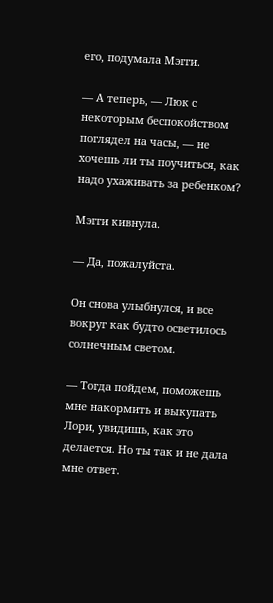его, подумала Мэгги.

— А теперь, — Люк с некоторым беспокойством поглядел на часы, — не хочешь ли ты поучиться, как надо ухаживать за ребенком?

Мэгги кивнула.

— Да, пожалуйста.

Он снова улыбнулся, и все вокруг как будто осветилось солнечным светом.

— Тогда пойдем, поможешь мне накормить и выкупать Лори, увидишь, как это делается. Но ты так и не дала мне ответ.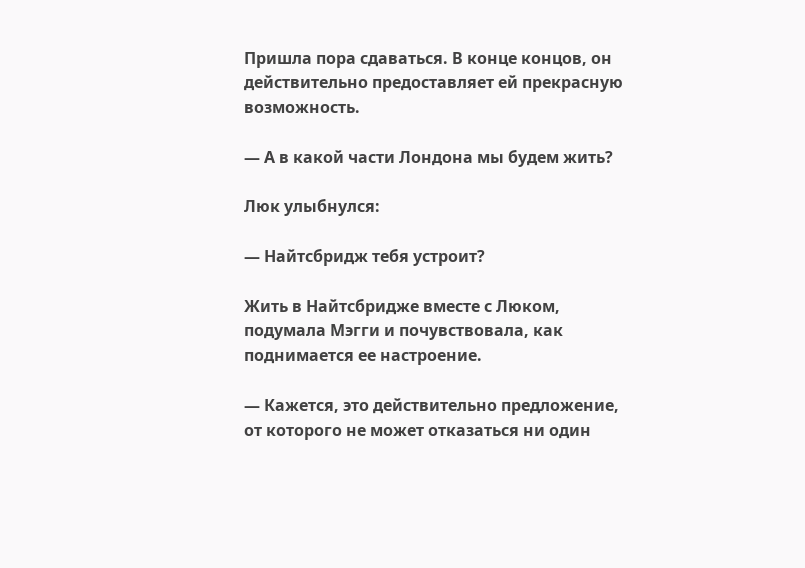Пришла пора сдаваться. В конце концов, он действительно предоставляет ей прекрасную возможность.

— А в какой части Лондона мы будем жить?

Люк улыбнулся:

— Найтсбридж тебя устроит?

Жить в Найтсбридже вместе с Люком, подумала Мэгги и почувствовала, как поднимается ее настроение.

— Кажется, это действительно предложение, от которого не может отказаться ни один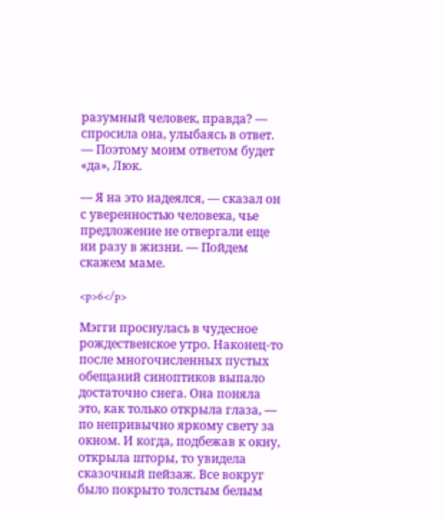разумный человек, правда? — спросила она, улыбаясь в ответ. — Поэтому моим ответом будет «да», Люк.

— Я на это надеялся, — сказал он с уверенностью человека, чье предложение не отвергали еще ни разу в жизни. — Пойдем скажем маме.

<p>6</p>

Мэгги проснулась в чудесное рождественское утро. Наконец-то после многочисленных пустых обещаний синоптиков выпало достаточно снега. Она поняла это, как только открыла глаза, — по непривычно яркому свету за окном. И когда, подбежав к окну, открыла шторы, то увидела сказочный пейзаж. Все вокруг было покрыто толстым белым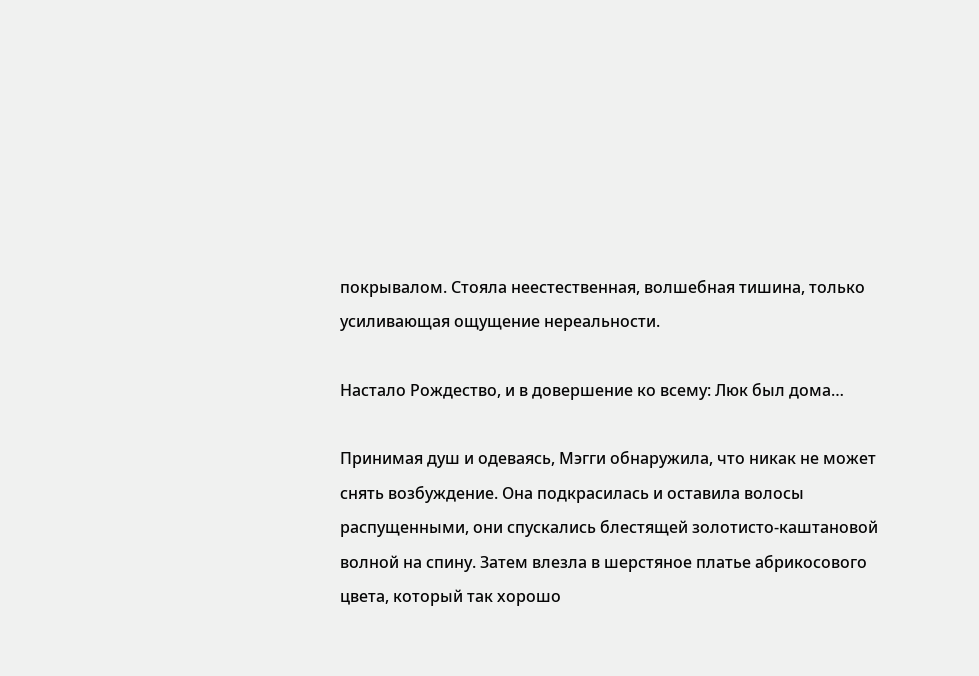покрывалом. Стояла неестественная, волшебная тишина, только усиливающая ощущение нереальности.

Настало Рождество, и в довершение ко всему: Люк был дома…

Принимая душ и одеваясь, Мэгги обнаружила, что никак не может снять возбуждение. Она подкрасилась и оставила волосы распущенными, они спускались блестящей золотисто-каштановой волной на спину. Затем влезла в шерстяное платье абрикосового цвета, который так хорошо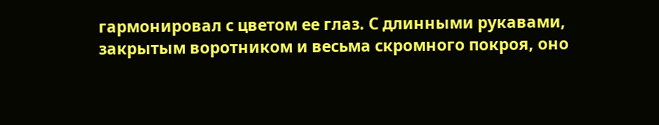гармонировал с цветом ее глаз. С длинными рукавами, закрытым воротником и весьма скромного покроя, оно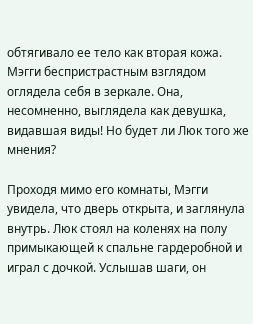обтягивало ее тело как вторая кожа. Мэгги беспристрастным взглядом оглядела себя в зеркале. Она, несомненно, выглядела как девушка, видавшая виды! Но будет ли Люк того же мнения?

Проходя мимо его комнаты, Мэгги увидела, что дверь открыта, и заглянула внутрь. Люк стоял на коленях на полу примыкающей к спальне гардеробной и играл с дочкой. Услышав шаги, он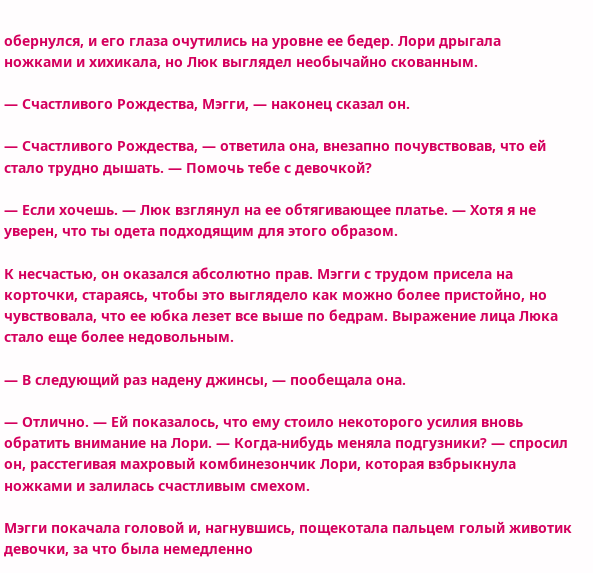обернулся, и его глаза очутились на уровне ее бедер. Лори дрыгала ножками и хихикала, но Люк выглядел необычайно скованным.

— Счастливого Рождества, Мэгги, — наконец сказал он.

— Счастливого Рождества, — ответила она, внезапно почувствовав, что ей стало трудно дышать. — Помочь тебе с девочкой?

— Если хочешь. — Люк взглянул на ее обтягивающее платье. — Хотя я не уверен, что ты одета подходящим для этого образом.

К несчастью, он оказался абсолютно прав. Мэгги с трудом присела на корточки, стараясь, чтобы это выглядело как можно более пристойно, но чувствовала, что ее юбка лезет все выше по бедрам. Выражение лица Люка стало еще более недовольным.

— В следующий раз надену джинсы, — пообещала она.

— Отлично. — Ей показалось, что ему стоило некоторого усилия вновь обратить внимание на Лори. — Когда-нибудь меняла подгузники? — спросил он, расстегивая махровый комбинезончик Лори, которая взбрыкнула ножками и залилась счастливым смехом.

Мэгги покачала головой и, нагнувшись, пощекотала пальцем голый животик девочки, за что была немедленно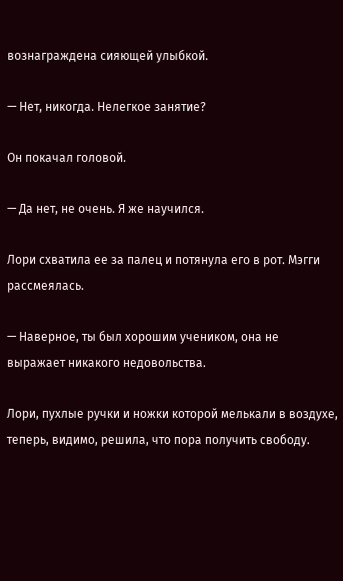вознаграждена сияющей улыбкой.

— Нет, никогда. Нелегкое занятие?

Он покачал головой.

— Да нет, не очень. Я же научился.

Лори схватила ее за палец и потянула его в рот. Мэгги рассмеялась.

— Наверное, ты был хорошим учеником, она не выражает никакого недовольства.

Лори, пухлые ручки и ножки которой мелькали в воздухе, теперь, видимо, решила, что пора получить свободу.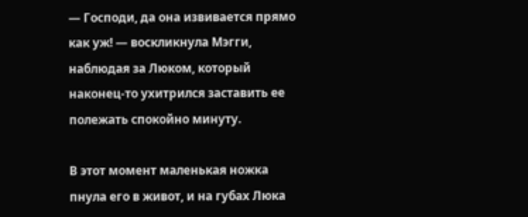— Господи, да она извивается прямо как уж! — воскликнула Мэгги, наблюдая за Люком, который наконец-то ухитрился заставить ее полежать спокойно минуту.

В этот момент маленькая ножка пнула его в живот, и на губах Люка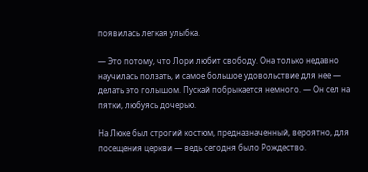появилась легкая улыбка.

— Это потому, что Лори любит свободу. Она только недавно научилась ползать, и самое большое удовольствие для нее — делать это голышом. Пускай побрыкается немного. — Он сел на пятки, любуясь дочерью.

На Люке был строгий костюм, предназначенный, вероятно, для посещения церкви — ведь сегодня было Рождество.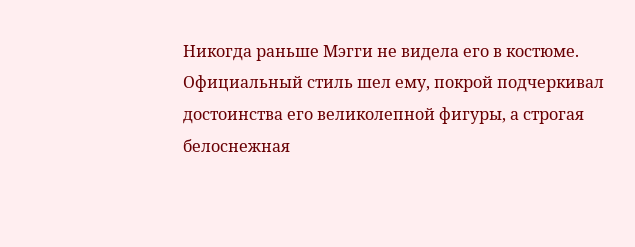Никогда раньше Мэгги не видела его в костюме. Официальный стиль шел ему, покрой подчеркивал достоинства его великолепной фигуры, а строгая белоснежная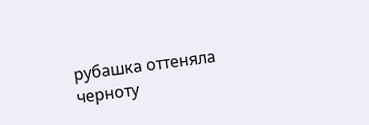рубашка оттеняла черноту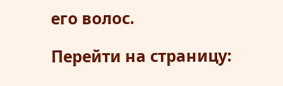его волос.

Перейти на страницу: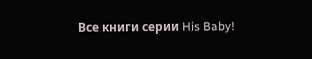Все книги серии His Baby!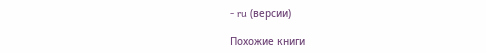- ru (версии)

Похожие книги